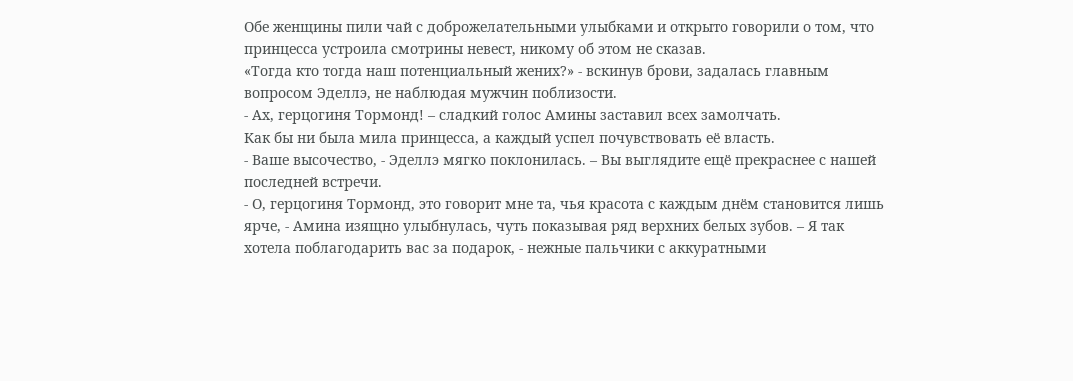Обе женщины пили чай с доброжелательными улыбками и открыто говорили о том, что принцесса устроила смотрины невест, никому об этом не сказав.
«Тогда кто тогда наш потенциальный жених?» - вскинув брови, задалась главным вопросом Эделлэ, не наблюдая мужчин поблизости.
- Ах, герцогиня Тормонд! – сладкий голос Амины заставил всех замолчать.
Как бы ни была мила принцесса, а каждый успел почувствовать её власть.
- Ваше высочество, - Эделлэ мягко поклонилась. – Вы выглядите ещё прекраснее с нашей последней встречи.
- О, герцогиня Тормонд, это говорит мне та, чья красота с каждым днём становится лишь ярче, - Амина изящно улыбнулась, чуть показывая ряд верхних белых зубов. – Я так хотела поблагодарить вас за подарок, - нежные пальчики с аккуратными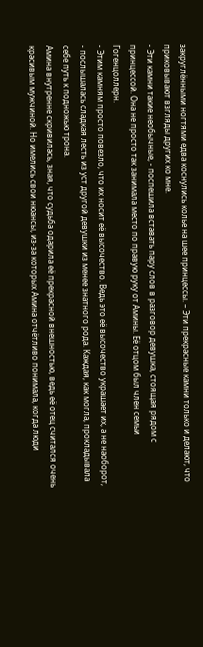закруглёнными ногтями едва коснулись колье на шее принцессы. – Эти прекрасные камни только и делают, что приковывают взгляды других ко мне.
- Эти камни такие необычные, - поспешила вставать пару слов в разговор девушка, стоящая рядом с принцессой. Она не просто так занимала место по правую руку от Амины. Её отцом был член семьи Гогенцоллерн.
- Этим камням просто повезло, что их носит её высочество. Ведь это её высочество украшает их, а не наоборот, - послышалась сладкая лесть из уст другой девушки из менее знатного рода. Каждая, как могла, прокладывала себе путь к подножью трона.
Амина внутренне скривилась, зная, что судьба одарила её прекрасной внешностью, ведь её отец считался очень красивым мужчиной. Но имелись свои нюансы, из-за которых Амина отчётливо понимала, когда люди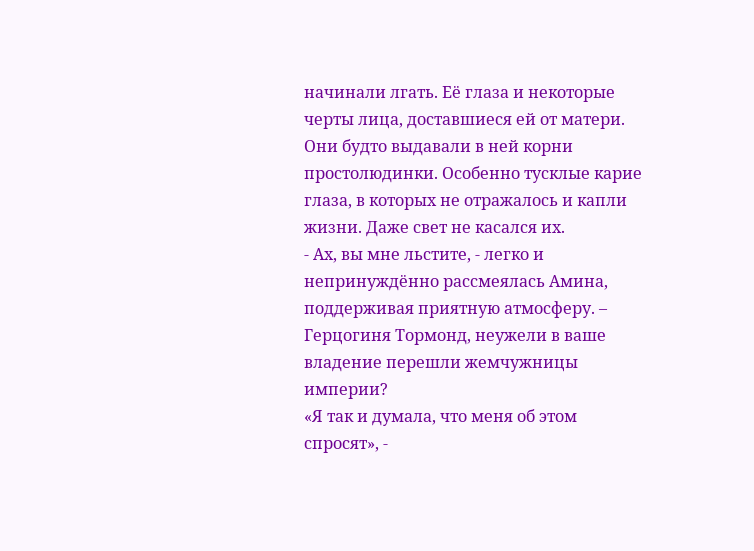начинали лгать. Её глаза и некоторые черты лица, доставшиеся ей от матери. Они будто выдавали в ней корни простолюдинки. Особенно тусклые карие глаза, в которых не отражалось и капли жизни. Даже свет не касался их.
- Ах, вы мне льстите, - легко и непринуждённо рассмеялась Амина, поддерживая приятную атмосферу. – Герцогиня Тормонд, неужели в ваше владение перешли жемчужницы империи?
«Я так и думала, что меня об этом спросят», -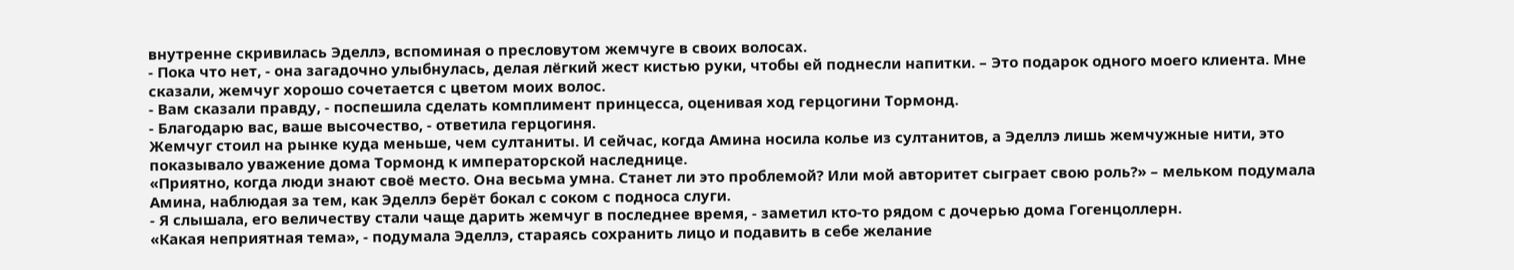внутренне скривилась Эделлэ, вспоминая о пресловутом жемчуге в своих волосах.
- Пока что нет, - она загадочно улыбнулась, делая лёгкий жест кистью руки, чтобы ей поднесли напитки. – Это подарок одного моего клиента. Мне сказали, жемчуг хорошо сочетается с цветом моих волос.
- Вам сказали правду, - поспешила сделать комплимент принцесса, оценивая ход герцогини Тормонд.
- Благодарю вас, ваше высочество, - ответила герцогиня.
Жемчуг стоил на рынке куда меньше, чем султаниты. И сейчас, когда Амина носила колье из султанитов, а Эделлэ лишь жемчужные нити, это показывало уважение дома Тормонд к императорской наследнице.
«Приятно, когда люди знают своё место. Она весьма умна. Станет ли это проблемой? Или мой авторитет сыграет свою роль?» – мельком подумала Амина, наблюдая за тем, как Эделлэ берёт бокал с соком с подноса слуги.
- Я слышала, его величеству стали чаще дарить жемчуг в последнее время, - заметил кто-то рядом с дочерью дома Гогенцоллерн.
«Какая неприятная тема», - подумала Эделлэ, стараясь сохранить лицо и подавить в себе желание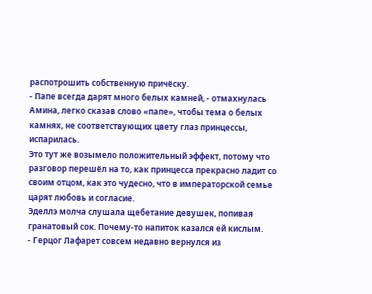распотрошить собственную причёску.
- Папе всегда дарят много белых камней, - отмахнулась Амина, легко сказав слово «папе», чтобы тема о белых камнях, не соответствующих цвету глаз принцессы, испарилась.
Это тут же возымело положительный эффект, потому что разговор перешёл на то, как принцесса прекрасно ладит со своим отцом, как это чудесно, что в императорской семье царят любовь и согласие.
Эделлэ молча слушала щебетание девушек, попивая гранатовый сок. Почему-то напиток казался ей кислым.
- Герцог Лафарет совсем недавно вернулся из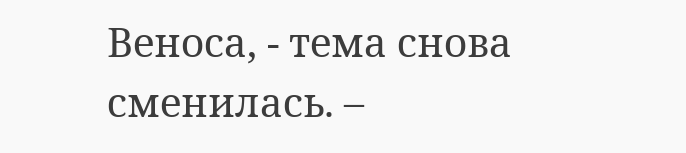Веноса, - тема снова сменилась. –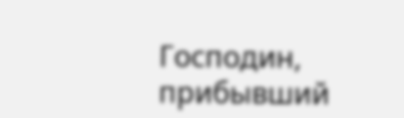Господин, прибывший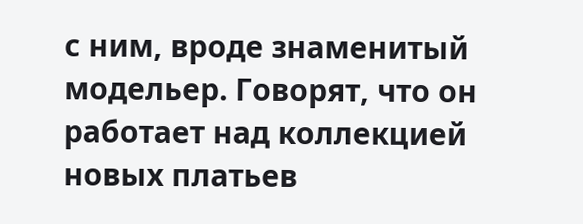с ним, вроде знаменитый модельер. Говорят, что он работает над коллекцией новых платьев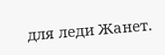для леди Жанет.